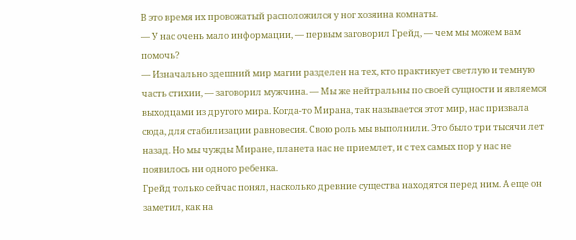В это время их провожатый расположился у ног хозяина комнаты.
— У нас очень мало информации, — первым заговорил Грейд, — чем мы можем вам помочь?
— Изначально здешний мир магии разделен на тех, кто практикует светлую и темную часть стихии, — заговорил мужчина. — Мы же нейтральны по своей сущности и являемся выходцами из другого мира. Когда-то Мирана, так называется этот мир, нас призвала сюда, для стабилизации равновесия. Свою роль мы выполнили. Это было три тысячи лет назад. Но мы чужды Миране, планета нас не приемлет, и с тех самых пор у нас не появилось ни одного ребенка.
Грейд только сейчас понял, насколько древние существа находятся перед ним. А еще он заметил, как на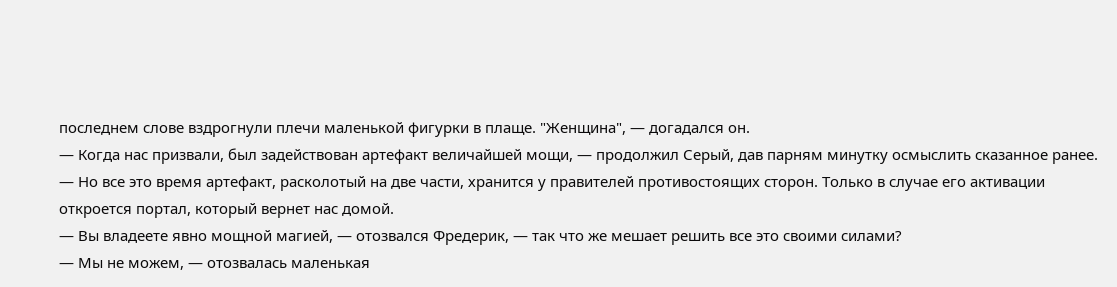последнем слове вздрогнули плечи маленькой фигурки в плаще. "Женщина", — догадался он.
— Когда нас призвали, был задействован артефакт величайшей мощи, — продолжил Серый, дав парням минутку осмыслить сказанное ранее. — Но все это время артефакт, расколотый на две части, хранится у правителей противостоящих сторон. Только в случае его активации откроется портал, который вернет нас домой.
— Вы владеете явно мощной магией, — отозвался Фредерик, — так что же мешает решить все это своими силами?
— Мы не можем, — отозвалась маленькая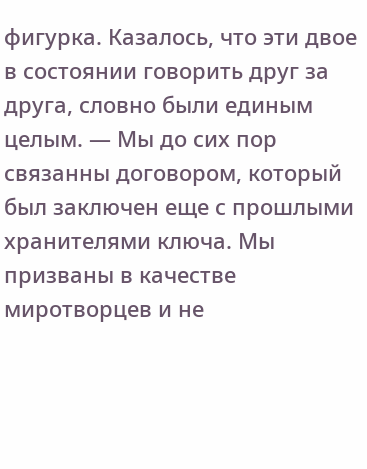фигурка. Казалось, что эти двое в состоянии говорить друг за друга, словно были единым целым. — Мы до сих пор связанны договором, который был заключен еще с прошлыми хранителями ключа. Мы призваны в качестве миротворцев и не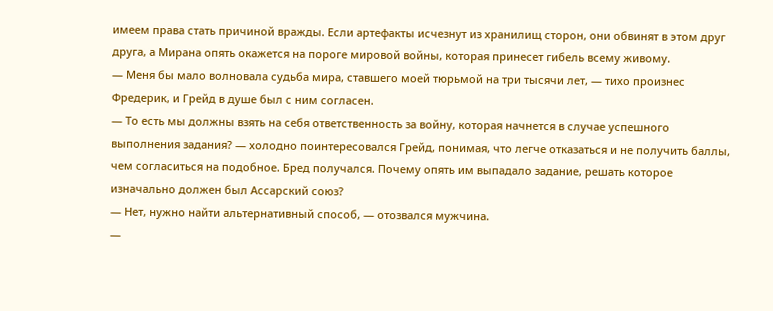имеем права стать причиной вражды. Если артефакты исчезнут из хранилищ сторон, они обвинят в этом друг друга, а Мирана опять окажется на пороге мировой войны, которая принесет гибель всему живому.
— Меня бы мало волновала судьба мира, ставшего моей тюрьмой на три тысячи лет, — тихо произнес Фредерик, и Грейд в душе был с ним согласен.
— То есть мы должны взять на себя ответственность за войну, которая начнется в случае успешного выполнения задания? — холодно поинтересовался Грейд, понимая, что легче отказаться и не получить баллы, чем согласиться на подобное. Бред получался. Почему опять им выпадало задание, решать которое изначально должен был Ассарский союз?
— Нет, нужно найти альтернативный способ, — отозвался мужчина.
—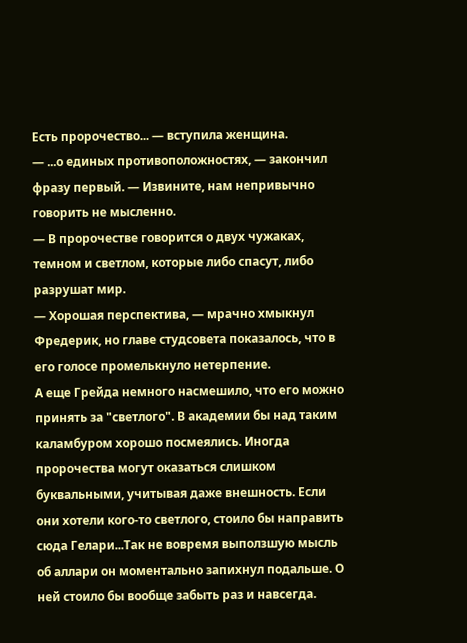Есть пророчество... — вступила женщина.
— ...о единых противоположностях, — закончил фразу первый. — Извините, нам непривычно говорить не мысленно.
— В пророчестве говорится о двух чужаках, темном и светлом, которые либо спасут, либо разрушат мир.
— Хорошая перспектива, — мрачно хмыкнул Фредерик, но главе студсовета показалось, что в его голосе промелькнуло нетерпение.
А еще Грейда немного насмешило, что его можно принять за "светлого". В академии бы над таким каламбуром хорошо посмеялись. Иногда пророчества могут оказаться слишком буквальными, учитывая даже внешность. Если они хотели кого-то светлого, стоило бы направить сюда Гелари...Так не вовремя выползшую мысль об аллари он моментально запихнул подальше. О ней стоило бы вообще забыть раз и навсегда.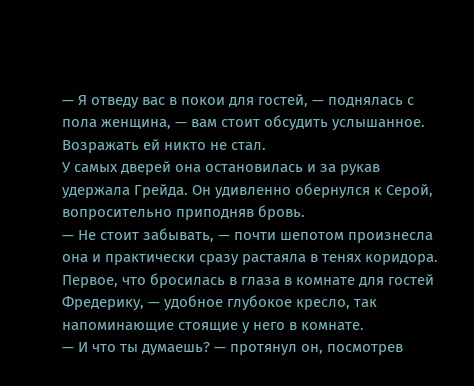— Я отведу вас в покои для гостей, — поднялась с пола женщина, — вам стоит обсудить услышанное.
Возражать ей никто не стал.
У самых дверей она остановилась и за рукав удержала Грейда. Он удивленно обернулся к Серой, вопросительно приподняв бровь.
— Не стоит забывать, — почти шепотом произнесла она и практически сразу растаяла в тенях коридора.
Первое, что бросилась в глаза в комнате для гостей Фредерику, — удобное глубокое кресло, так напоминающие стоящие у него в комнате.
— И что ты думаешь? — протянул он, посмотрев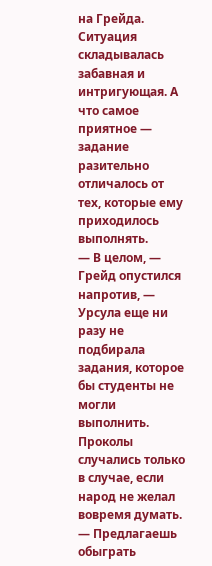на Грейда. Ситуация складывалась забавная и интригующая. А что самое приятное — задание разительно отличалось от тех, которые ему приходилось выполнять.
— В целом, — Грейд опустился напротив, — Урсула еще ни разу не подбирала задания, которое бы студенты не могли выполнить. Проколы случались только в случае, если народ не желал вовремя думать.
— Предлагаешь обыграть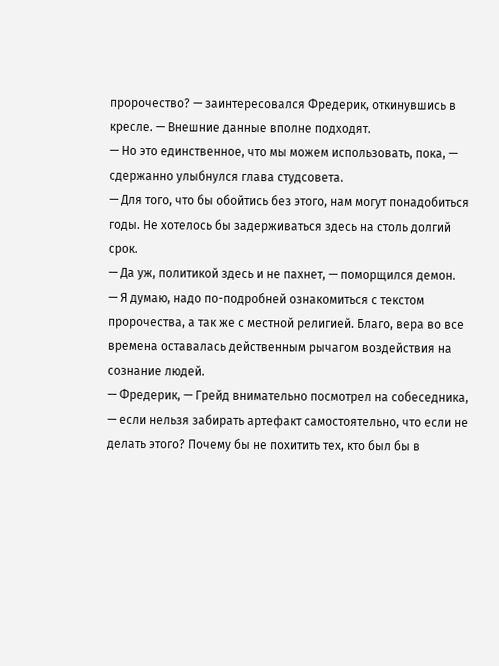пророчество? — заинтересовался Фредерик, откинувшись в кресле. — Внешние данные вполне подходят.
— Но это единственное, что мы можем использовать, пока, — сдержанно улыбнулся глава студсовета.
— Для того, что бы обойтись без этого, нам могут понадобиться годы. Не хотелось бы задерживаться здесь на столь долгий срок.
— Да уж, политикой здесь и не пахнет, — поморщился демон.
— Я думаю, надо по-подробней ознакомиться с текстом пророчества, а так же с местной религией. Благо, вера во все времена оставалась действенным рычагом воздействия на сознание людей.
— Фредерик, — Грейд внимательно посмотрел на собеседника, — если нельзя забирать артефакт самостоятельно, что если не делать этого? Почему бы не похитить тех, кто был бы в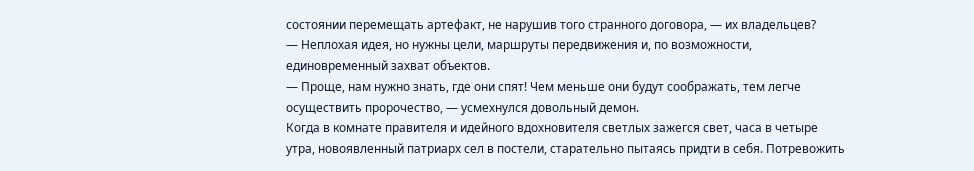состоянии перемещать артефакт, не нарушив того странного договора, — их владельцев?
— Неплохая идея, но нужны цели, маршруты передвижения и, по возможности, единовременный захват объектов.
— Проще, нам нужно знать, где они спят! Чем меньше они будут соображать, тем легче осуществить пророчество, — усмехнулся довольный демон.
Когда в комнате правителя и идейного вдохновителя светлых зажегся свет, часа в четыре утра, новоявленный патриарх сел в постели, старательно пытаясь придти в себя. Потревожить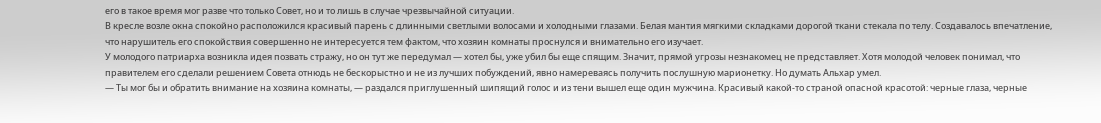его в такое время мог разве что только Совет, но и то лишь в случае чрезвычайной ситуации.
В кресле возле окна спокойно расположился красивый парень с длинными светлыми волосами и холодными глазами. Белая мантия мягкими складками дорогой ткани стекала по телу. Создавалось впечатление, что нарушитель его спокойствия совершенно не интересуется тем фактом, что хозяин комнаты проснулся и внимательно его изучает.
У молодого патриарха возникла идея позвать стражу, но он тут же передумал — хотел бы, уже убил бы еще спящим. Значит, прямой угрозы незнакомец не представляет. Хотя молодой человек понимал, что правителем его сделали решением Совета отнюдь не бескорыстно и не из лучших побуждений, явно намереваясь получить послушную марионетку. Но думать Альхар умел.
— Ты мог бы и обратить внимание на хозяина комнаты, — раздался приглушенный шипящий голос и из тени вышел еще один мужчина. Красивый какой-то страной опасной красотой: черные глаза, черные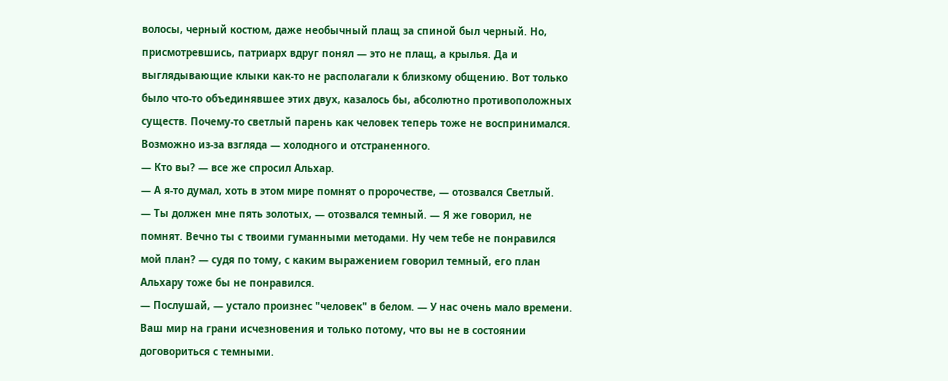волосы, черный костюм, даже необычный плащ за спиной был черный. Но, присмотревшись, патриарх вдруг понял — это не плащ, а крылья. Да и выглядывающие клыки как-то не располагали к близкому общению. Вот только было что-то объединявшее этих двух, казалось бы, абсолютно противоположных существ. Почему-то светлый парень как человек теперь тоже не воспринимался. Возможно из-за взгляда — холодного и отстраненного.
— Кто вы? — все же спросил Альхар.
— А я-то думал, хоть в этом мире помнят о пророчестве, — отозвался Светлый.
— Ты должен мне пять золотых, — отозвался темный. — Я же говорил, не помнят. Вечно ты с твоими гуманными методами. Ну чем тебе не понравился мой план? — судя по тому, с каким выражением говорил темный, его план Альхару тоже бы не понравился.
— Послушай, — устало произнес "человек" в белом. — У нас очень мало времени. Ваш мир на грани исчезновения и только потому, что вы не в состоянии договориться с темными.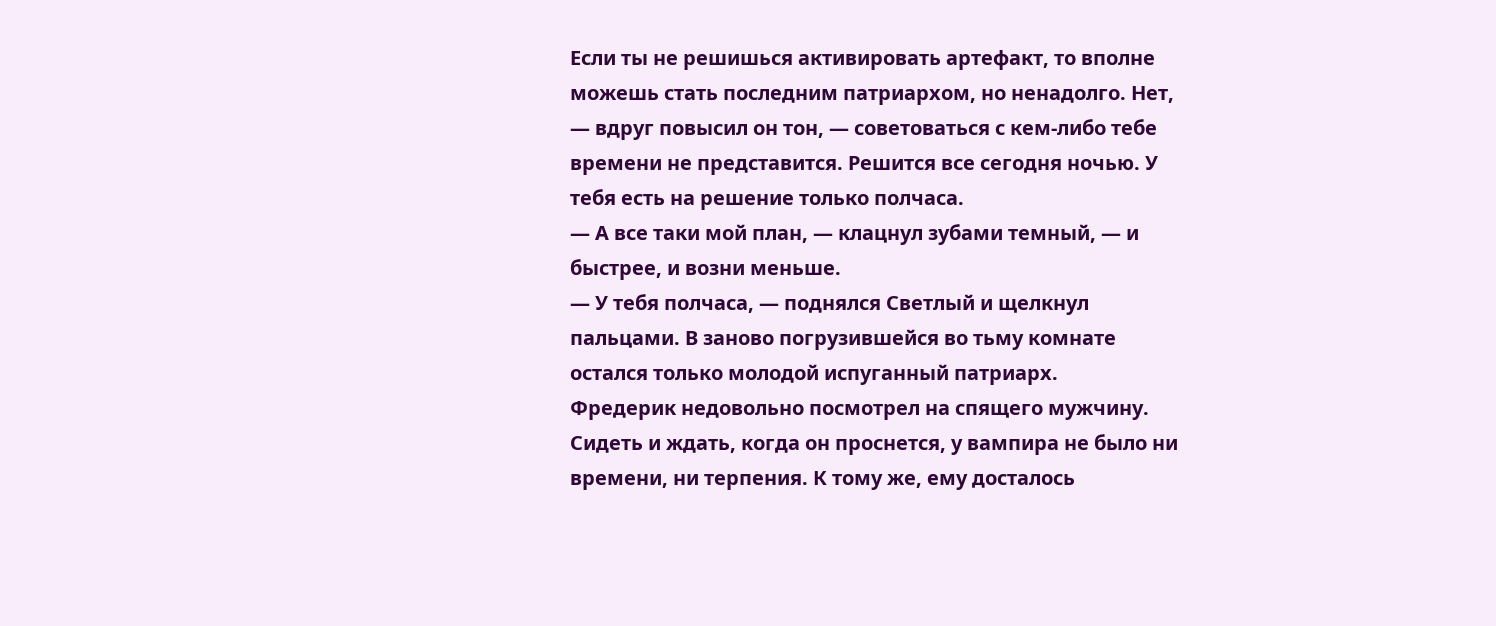Если ты не решишься активировать артефакт, то вполне можешь стать последним патриархом, но ненадолго. Нет, — вдруг повысил он тон, — советоваться с кем-либо тебе времени не представится. Решится все сегодня ночью. У тебя есть на решение только полчаса.
— А все таки мой план, — клацнул зубами темный, — и быстрее, и возни меньше.
— У тебя полчаса, — поднялся Светлый и щелкнул пальцами. В заново погрузившейся во тьму комнате остался только молодой испуганный патриарх.
Фредерик недовольно посмотрел на спящего мужчину. Сидеть и ждать, когда он проснется, у вампира не было ни времени, ни терпения. К тому же, ему досталось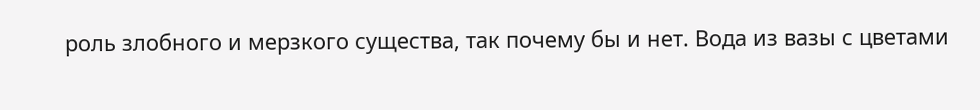роль злобного и мерзкого существа, так почему бы и нет. Вода из вазы с цветами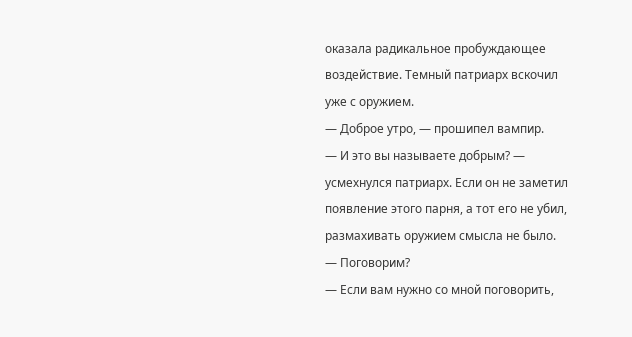оказала радикальное пробуждающее воздействие. Темный патриарх вскочил уже с оружием.
— Доброе утро, — прошипел вампир.
— И это вы называете добрым? — усмехнулся патриарх. Если он не заметил появление этого парня, а тот его не убил, размахивать оружием смысла не было.
— Поговорим?
— Если вам нужно со мной поговорить,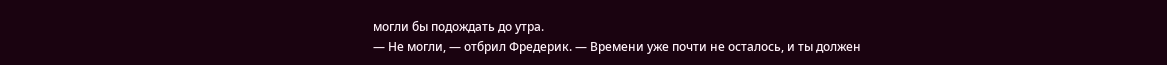могли бы подождать до утра.
— Не могли, — отбрил Фредерик. — Времени уже почти не осталось, и ты должен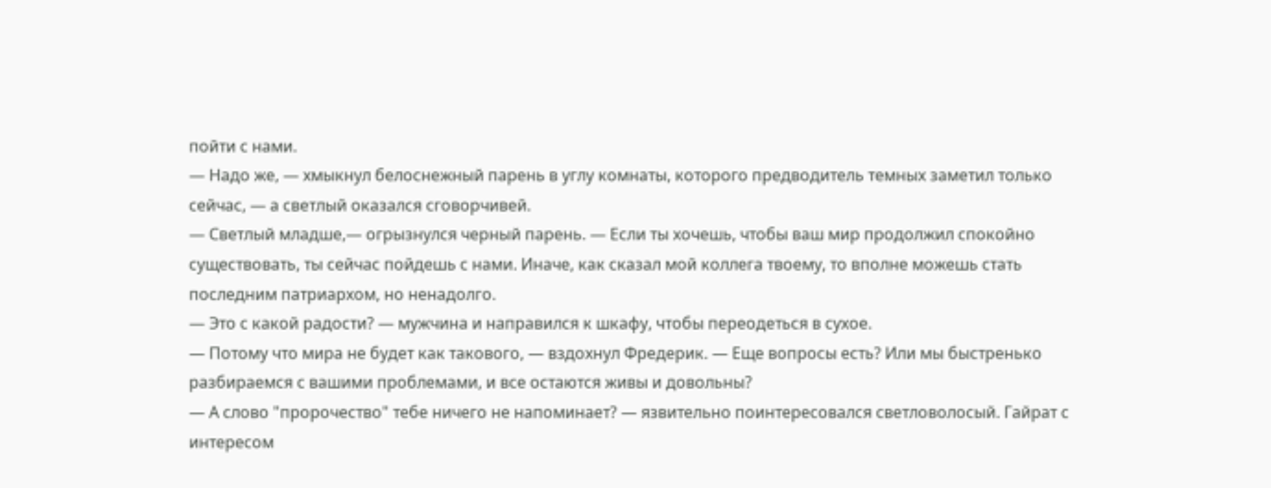пойти с нами.
— Надо же, — хмыкнул белоснежный парень в углу комнаты, которого предводитель темных заметил только сейчас, — а светлый оказался сговорчивей.
— Светлый младше,— огрызнулся черный парень. — Если ты хочешь, чтобы ваш мир продолжил спокойно существовать, ты сейчас пойдешь с нами. Иначе, как сказал мой коллега твоему, то вполне можешь стать последним патриархом, но ненадолго.
— Это с какой радости? — мужчина и направился к шкафу, чтобы переодеться в сухое.
— Потому что мира не будет как такового, — вздохнул Фредерик. — Еще вопросы есть? Или мы быстренько разбираемся с вашими проблемами, и все остаются живы и довольны?
— А слово "пророчество" тебе ничего не напоминает? — язвительно поинтересовался светловолосый. Гайрат с интересом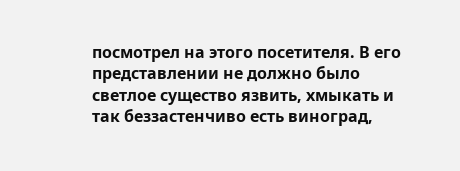посмотрел на этого посетителя. В его представлении не должно было светлое существо язвить, хмыкать и так беззастенчиво есть виноград,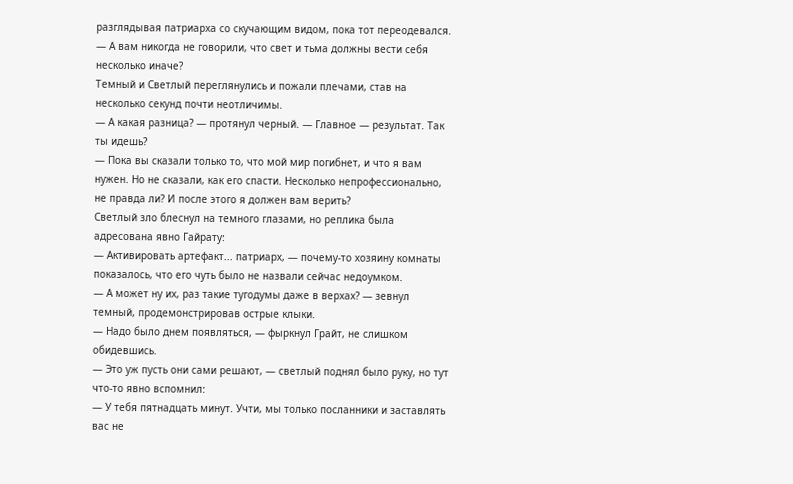разглядывая патриарха со скучающим видом, пока тот переодевался.
— А вам никогда не говорили, что свет и тьма должны вести себя несколько иначе?
Темный и Светлый переглянулись и пожали плечами, став на несколько секунд почти неотличимы.
— А какая разница? — протянул черный. — Главное — результат. Так ты идешь?
— Пока вы сказали только то, что мой мир погибнет, и что я вам нужен. Но не сказали, как его спасти. Несколько непрофессионально, не правда ли? И после этого я должен вам верить?
Светлый зло блеснул на темного глазами, но реплика была адресована явно Гайрату:
— Активировать артефакт... патриарх, — почему-то хозяину комнаты показалось, что его чуть было не назвали сейчас недоумком.
— А может ну их, раз такие тугодумы даже в верхах? — зевнул темный, продемонстрировав острые клыки.
— Надо было днем появляться, — фыркнул Грайт, не слишком обидевшись.
— Это уж пусть они сами решают, — светлый поднял было руку, но тут что-то явно вспомнил:
— У тебя пятнадцать минут. Учти, мы только посланники и заставлять вас не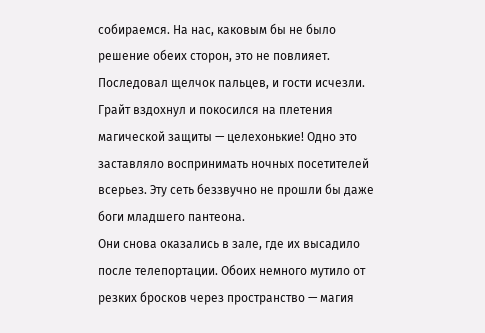собираемся. На нас, каковым бы не было решение обеих сторон, это не повлияет.
Последовал щелчок пальцев, и гости исчезли. Грайт вздохнул и покосился на плетения магической защиты — целехонькие! Одно это заставляло воспринимать ночных посетителей всерьез. Эту сеть беззвучно не прошли бы даже боги младшего пантеона.
Они снова оказались в зале, где их высадило после телепортации. Обоих немного мутило от резких бросков через пространство — магия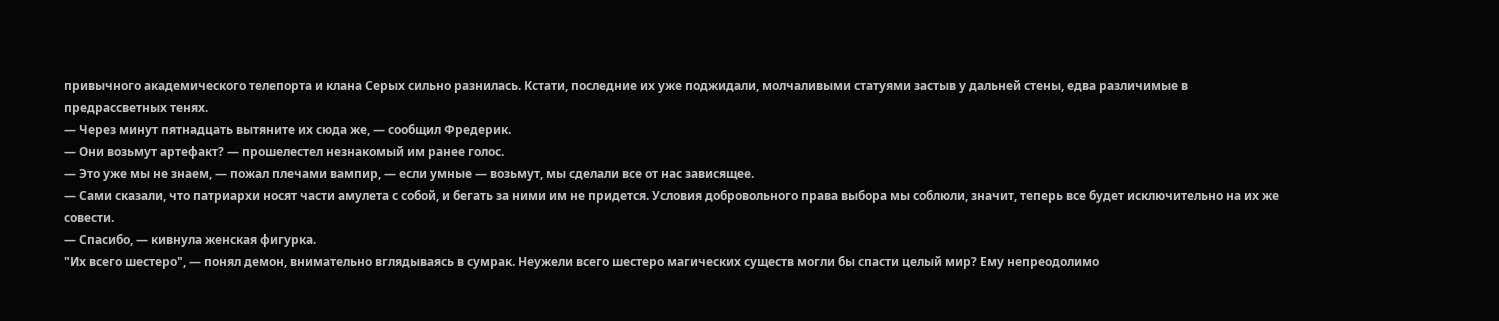привычного академического телепорта и клана Серых сильно разнилась. Кстати, последние их уже поджидали, молчаливыми статуями застыв у дальней стены, едва различимые в предрассветных тенях.
— Через минут пятнадцать вытяните их сюда же, — сообщил Фредерик.
— Они возьмут артефакт? — прошелестел незнакомый им ранее голос.
— Это уже мы не знаем, — пожал плечами вампир, — если умные — возьмут, мы сделали все от нас зависящее.
— Сами сказали, что патриархи носят части амулета с собой, и бегать за ними им не придется. Условия добровольного права выбора мы соблюли, значит, теперь все будет исключительно на их же совести.
— Спасибо, — кивнула женская фигурка.
"Их всего шестеро", — понял демон, внимательно вглядываясь в сумрак. Неужели всего шестеро магических существ могли бы спасти целый мир? Ему непреодолимо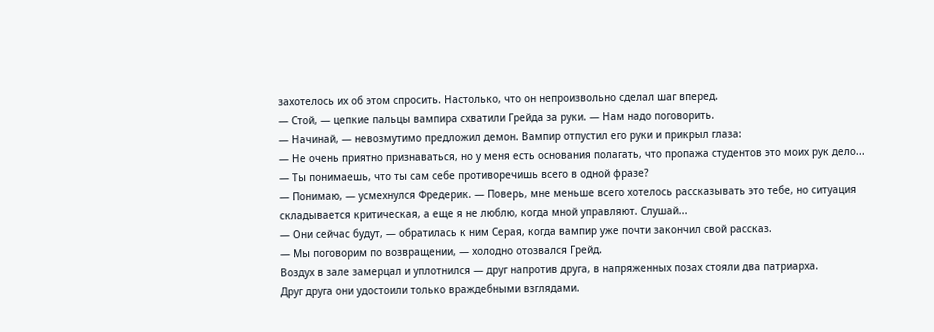захотелось их об этом спросить. Настолько, что он непроизвольно сделал шаг вперед.
— Стой, — цепкие пальцы вампира схватили Грейда за руки. — Нам надо поговорить.
— Начинай, — невозмутимо предложил демон. Вампир отпустил его руки и прикрыл глаза:
— Не очень приятно признаваться, но у меня есть основания полагать, что пропажа студентов это моих рук дело...
— Ты понимаешь, что ты сам себе противоречишь всего в одной фразе?
— Понимаю, — усмехнулся Фредерик. — Поверь, мне меньше всего хотелось рассказывать это тебе, но ситуация складывается критическая, а еще я не люблю, когда мной управляют. Слушай...
— Они сейчас будут, — обратилась к ним Серая, когда вампир уже почти закончил свой рассказ.
— Мы поговорим по возвращении, — холодно отозвался Грейд.
Воздух в зале замерцал и уплотнился — друг напротив друга, в напряженных позах стояли два патриарха.
Друг друга они удостоили только враждебными взглядами.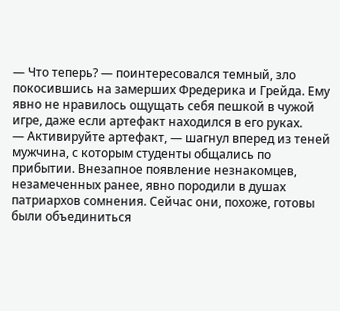— Что теперь? — поинтересовался темный, зло покосившись на замерших Фредерика и Грейда. Ему явно не нравилось ощущать себя пешкой в чужой игре, даже если артефакт находился в его руках.
— Активируйте артефакт, — шагнул вперед из теней мужчина, с которым студенты общались по прибытии. Внезапное появление незнакомцев, незамеченных ранее, явно породили в душах патриархов сомнения. Сейчас они, похоже, готовы были объединиться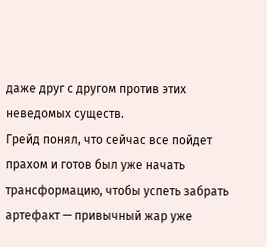даже друг с другом против этих неведомых существ.
Грейд понял, что сейчас все пойдет прахом и готов был уже начать трансформацию, чтобы успеть забрать артефакт — привычный жар уже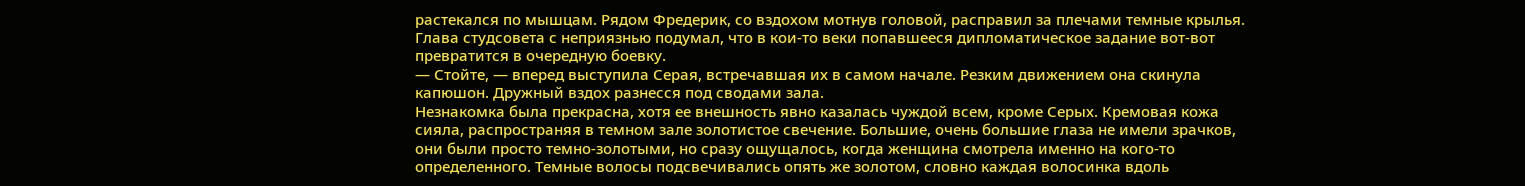растекался по мышцам. Рядом Фредерик, со вздохом мотнув головой, расправил за плечами темные крылья. Глава студсовета с неприязнью подумал, что в кои-то веки попавшееся дипломатическое задание вот-вот превратится в очередную боевку.
— Стойте, — вперед выступила Серая, встречавшая их в самом начале. Резким движением она скинула капюшон. Дружный вздох разнесся под сводами зала.
Незнакомка была прекрасна, хотя ее внешность явно казалась чуждой всем, кроме Серых. Кремовая кожа сияла, распространяя в темном зале золотистое свечение. Большие, очень большие глаза не имели зрачков, они были просто темно-золотыми, но сразу ощущалось, когда женщина смотрела именно на кого-то определенного. Темные волосы подсвечивались опять же золотом, словно каждая волосинка вдоль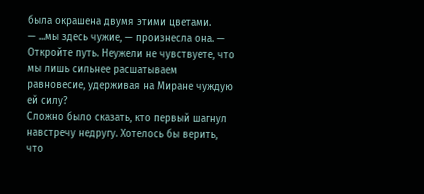была окрашена двумя этими цветами.
— ...мы здесь чужие, — произнесла она. — Откройте путь. Неужели не чувствуете, что мы лишь сильнее расшатываем равновесие, удерживая на Миране чуждую ей силу?
Сложно было сказать, кто первый шагнул навстречу недругу. Хотелось бы верить, что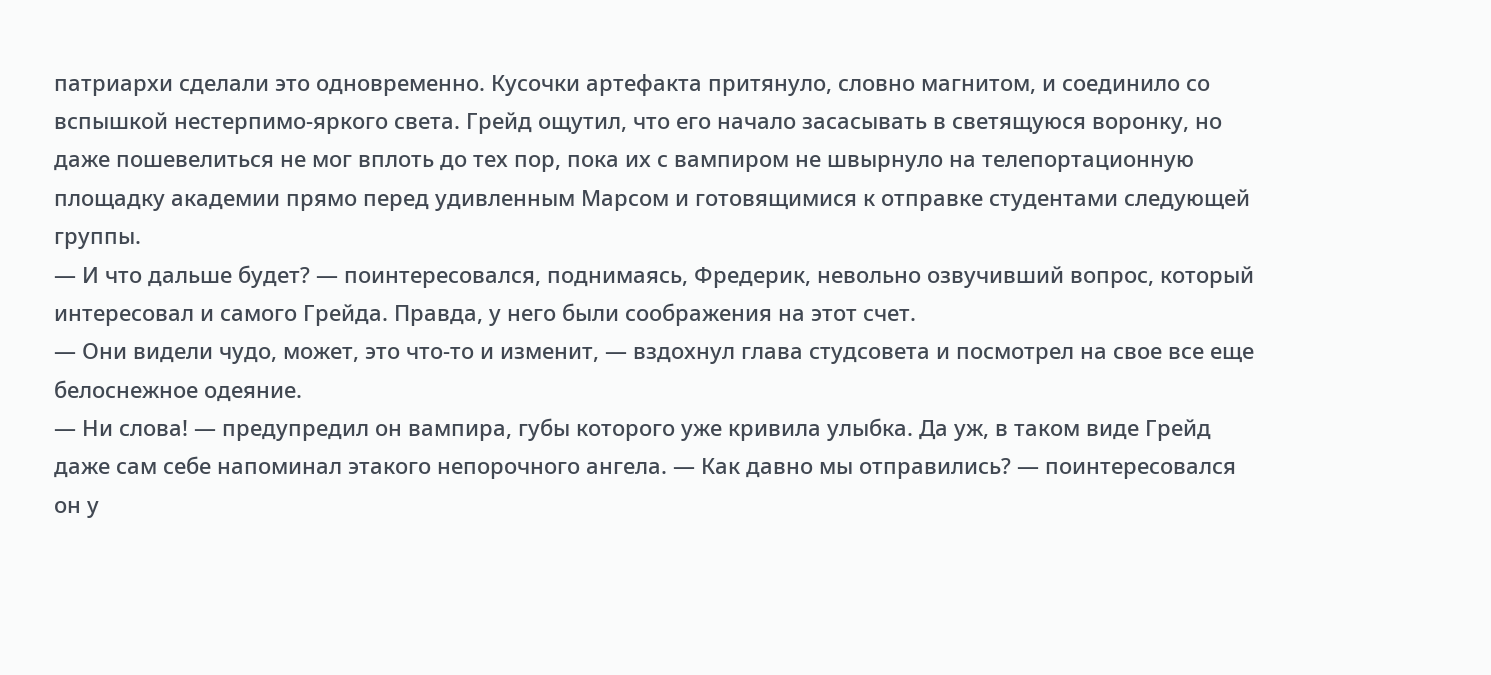патриархи сделали это одновременно. Кусочки артефакта притянуло, словно магнитом, и соединило со вспышкой нестерпимо-яркого света. Грейд ощутил, что его начало засасывать в светящуюся воронку, но даже пошевелиться не мог вплоть до тех пор, пока их с вампиром не швырнуло на телепортационную площадку академии прямо перед удивленным Марсом и готовящимися к отправке студентами следующей группы.
— И что дальше будет? — поинтересовался, поднимаясь, Фредерик, невольно озвучивший вопрос, который интересовал и самого Грейда. Правда, у него были соображения на этот счет.
— Они видели чудо, может, это что-то и изменит, — вздохнул глава студсовета и посмотрел на свое все еще белоснежное одеяние.
— Ни слова! — предупредил он вампира, губы которого уже кривила улыбка. Да уж, в таком виде Грейд даже сам себе напоминал этакого непорочного ангела. — Как давно мы отправились? — поинтересовался он у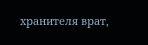хранителя врат,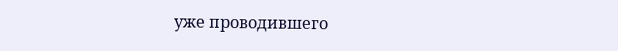уже проводившего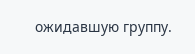ожидавшую группу.